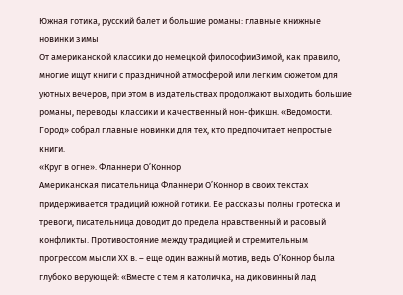Южная готика, русский балет и большие романы: главные книжные новинки зимы
От американской классики до немецкой философииЗимой, как правило, многие ищут книги с праздничной атмосферой или легким сюжетом для уютных вечеров, при этом в издательствах продолжают выходить большие романы, переводы классики и качественный нон-фикшн. «Ведомости. Город» собрал главные новинки для тех, кто предпочитает непростые книги.
«Круг в огне». Фланнери О’Коннор
Американская писательница Фланнери О’Коннор в своих текстах придерживается традиций южной готики. Ее рассказы полны гротеска и тревоги, писательница доводит до предела нравственный и расовый конфликты. Противостояние между традицией и стремительным прогрессом мысли ХХ в. – еще один важный мотив, ведь О’Коннор была глубоко верующей: «Вместе с тем я католичка, на диковинный лад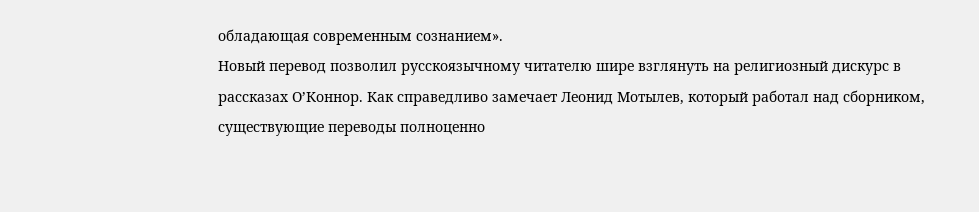обладающая современным сознанием».
Новый перевод позволил русскоязычному читателю шире взглянуть на религиозный дискурс в рассказах О’Коннор. Как справедливо замечает Леонид Мотылев, который работал над сборником, существующие переводы полноценно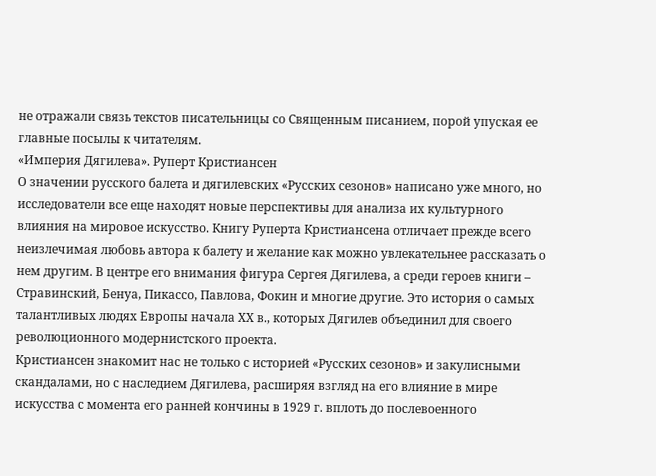не отражали связь текстов писательницы со Священным писанием, порой упуская ее главные посылы к читателям.
«Империя Дягилева». Руперт Кристиансен
О значении русского балета и дягилевских «Русских сезонов» написано уже много, но исследователи все еще находят новые перспективы для анализа их культурного влияния на мировое искусство. Книгу Руперта Кристиансена отличает прежде всего неизлечимая любовь автора к балету и желание как можно увлекательнее рассказать о нем другим. В центре его внимания фигура Сергея Дягилева, а среди героев книги – Стравинский, Бенуа, Пикассо, Павлова, Фокин и многие другие. Это история о самых талантливых людях Европы начала ХХ в., которых Дягилев объединил для своего революционного модернистского проекта.
Кристиансен знакомит нас не только с историей «Русских сезонов» и закулисными скандалами, но с наследием Дягилева, расширяя взгляд на его влияние в мире искусства с момента его ранней кончины в 1929 г. вплоть до послевоенного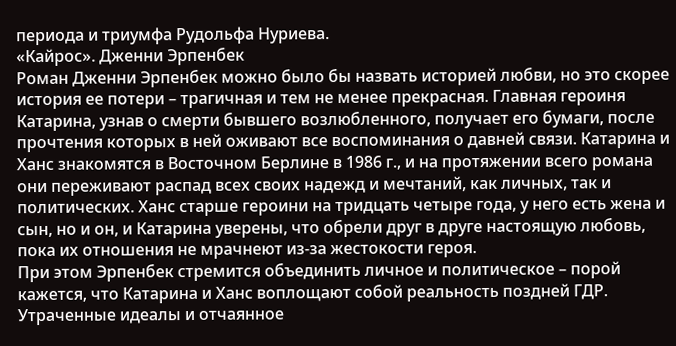периода и триумфа Рудольфа Нуриева.
«Кайрос». Дженни Эрпенбек
Роман Дженни Эрпенбек можно было бы назвать историей любви, но это скорее история ее потери – трагичная и тем не менее прекрасная. Главная героиня Катарина, узнав о смерти бывшего возлюбленного, получает его бумаги, после прочтения которых в ней оживают все воспоминания о давней связи. Катарина и Ханс знакомятся в Восточном Берлине в 1986 г., и на протяжении всего романа они переживают распад всех своих надежд и мечтаний, как личных, так и политических. Ханс старше героини на тридцать четыре года, у него есть жена и сын, но и он, и Катарина уверены, что обрели друг в друге настоящую любовь, пока их отношения не мрачнеют из-за жестокости героя.
При этом Эрпенбек стремится объединить личное и политическое – порой кажется, что Катарина и Ханс воплощают собой реальность поздней ГДР. Утраченные идеалы и отчаянное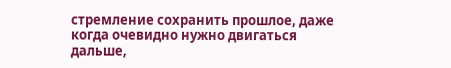стремление сохранить прошлое, даже когда очевидно нужно двигаться дальше,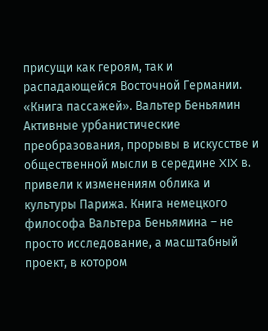присущи как героям, так и распадающейся Восточной Германии.
«Книга пассажей». Вальтер Беньямин
Активные урбанистические преобразования, прорывы в искусстве и общественной мысли в середине XIX в. привели к изменениям облика и культуры Парижа. Книга немецкого философа Вальтера Беньямина – не просто исследование, а масштабный проект, в котором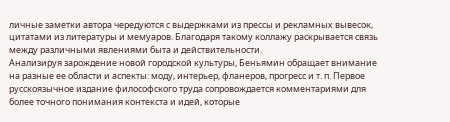личные заметки автора чередуются с выдержками из прессы и рекламных вывесок, цитатами из литературы и мемуаров. Благодаря такому коллажу раскрывается связь между различными явлениями быта и действительности.
Анализируя зарождение новой городской культуры, Беньямин обращает внимание на разные ее области и аспекты: моду, интерьер, фланеров, прогресс и т. п. Первое русскоязычное издание философского труда сопровождается комментариями для более точного понимания контекста и идей, которые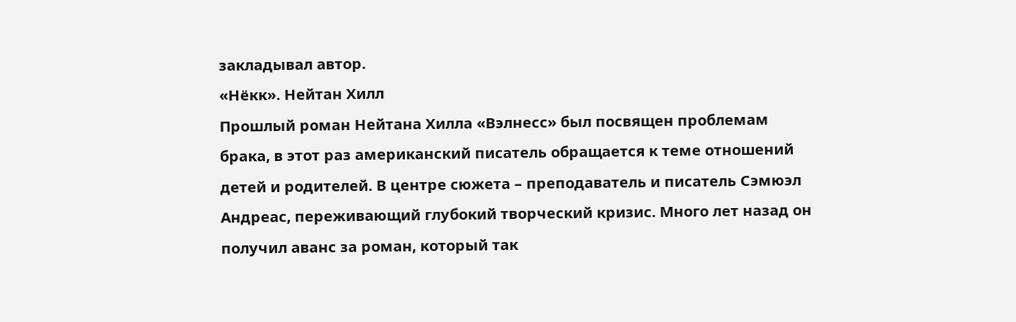закладывал автор.
«Нёкк». Нейтан Хилл
Прошлый роман Нейтана Хилла «Вэлнесс» был посвящен проблемам брака, в этот раз американский писатель обращается к теме отношений детей и родителей. В центре сюжета – преподаватель и писатель Сэмюэл Андреас, переживающий глубокий творческий кризис. Много лет назад он получил аванс за роман, который так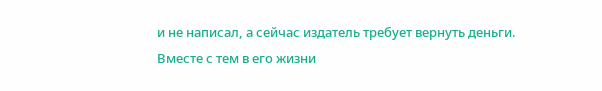и не написал, а сейчас издатель требует вернуть деньги.
Вместе с тем в его жизни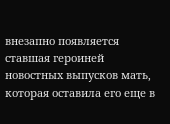внезапно появляется ставшая героиней новостных выпусков мать, которая оставила его еще в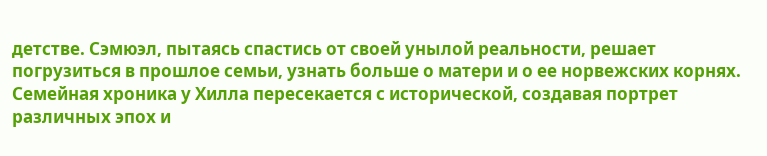детстве. Сэмюэл, пытаясь спастись от своей унылой реальности, решает погрузиться в прошлое семьи, узнать больше о матери и о ее норвежских корнях. Семейная хроника у Хилла пересекается с исторической, создавая портрет различных эпох и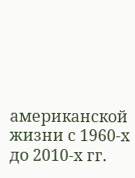американской жизни с 1960‑х до 2010‑х гг.